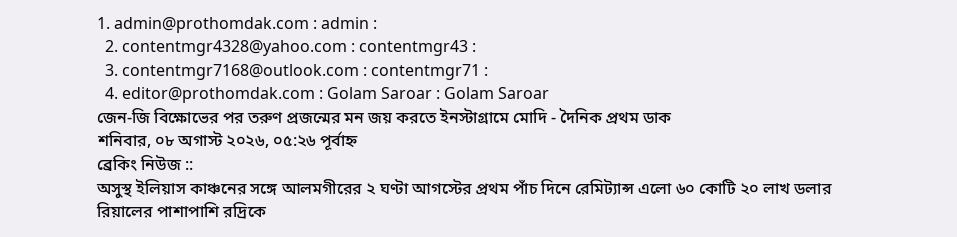1. admin@prothomdak.com : admin :
  2. contentmgr4328@yahoo.com : contentmgr43 :
  3. contentmgr7168@outlook.com : contentmgr71 :
  4. editor@prothomdak.com : Golam Saroar : Golam Saroar
জেন-জি বিক্ষোভের পর তরুণ প্রজন্মের মন জয় করতে ইনস্টাগ্রামে মোদি - দৈনিক প্রথম ডাক
শনিবার, ০৮ অগাস্ট ২০২৬, ০৫:২৬ পূর্বাহ্ন
ব্রেকিং নিউজ ::
অসুস্থ ইলিয়াস কাঞ্চনের সঙ্গে আলমগীরের ২ ঘণ্টা আগস্টের প্রথম পাঁচ দিনে রেমিট্যান্স এলো ৬০ কোটি ২০ লাখ ডলার রিয়ালের পাশাপাশি রদ্রিকে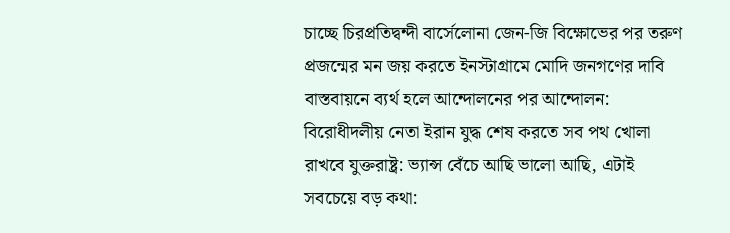চাচ্ছে চিরপ্রতিদ্বন্দী বার্সেলোনা জেন-জি বিক্ষোভের পর তরুণ প্রজন্মের মন জয় করতে ইনস্টাগ্রামে মোদি জনগণের দাবি বাস্তবায়নে ব্যর্থ হলে আন্দোলনের পর আন্দোলন: বিরোধীদলীয় নেতা ইরান যুদ্ধ শেষ করতে সব পথ খোলা রাখবে যুক্তরাষ্ট্র: ভ্যান্স বেঁচে আছি ভালো আছি, এটাই সবচেয়ে বড় কথা: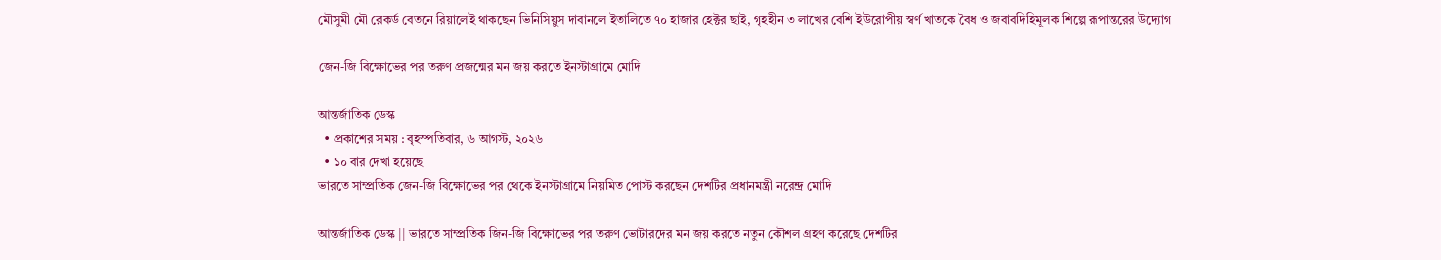মৌসুমী মৌ রেকর্ড বেতনে রিয়ালেই থাকছেন ভিনিসিয়ুস দাবানলে ইতালিতে ৭০ হাজার হেক্টর ছাই, গৃহহীন ৩ লাখের বেশি ইউরোপীয় স্বর্ণ খাতকে বৈধ ও জবাবদিহিমূলক শিল্পে রূপান্তরের উদ্যোগ

জেন-জি বিক্ষোভের পর তরুণ প্রজন্মের মন জয় করতে ইনস্টাগ্রামে মোদি

আন্তর্জাতিক ডেস্ক
  • প্রকাশের সময় : বৃহস্পতিবার, ৬ আগস্ট, ২০২৬
  • ১০ বার দেখা হয়েছে
ভারতে সাম্প্রতিক জেন-জি বিক্ষোভের পর থেকে ইনস্টাগ্রামে নিয়মিত পোস্ট করছেন দেশটির প্রধানমন্ত্রী নরেন্দ্র মোদি

আন্তর্জাতিক ডেস্ক || ভারতে সাম্প্রতিক জিন-জি বিক্ষোভের পর তরুণ ভোটারদের মন জয় করতে নতুন কৌশল গ্রহণ করেছে দেশটির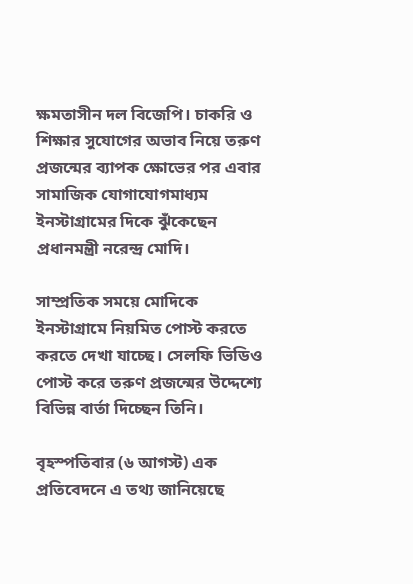ক্ষমতাসীন দল বিজেপি। চাকরি ও শিক্ষার সুযোগের অভাব নিয়ে তরুণ প্রজন্মের ব্যাপক ক্ষোভের পর এবার সামাজিক যোগাযোগমাধ্যম ইনস্টাগ্রামের দিকে ঝুঁকেছেন প্রধানমন্ত্রী নরেন্দ্র মোদি।

সাম্প্রতিক সময়ে মোদিকে ইনস্টাগ্রামে নিয়মিত পোস্ট করতে করতে দেখা যাচ্ছে। সেলফি ভিডিও পোস্ট করে তরুণ প্রজন্মের উদ্দেশ্যে বিভিন্ন বার্তা দিচ্ছেন তিনি।

বৃহস্পতিবার (৬ আগস্ট) এক প্রতিবেদনে এ তথ্য জানিয়েছে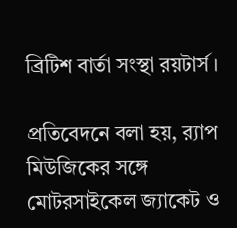ব্রিটিশ বার্তা সংস্থা রয়টার্স।

প্রতিবেদনে বলা হয়, র‍্যাপ মিউজিকের সঙ্গে মোটরসাইকেল জ্যাকেট ও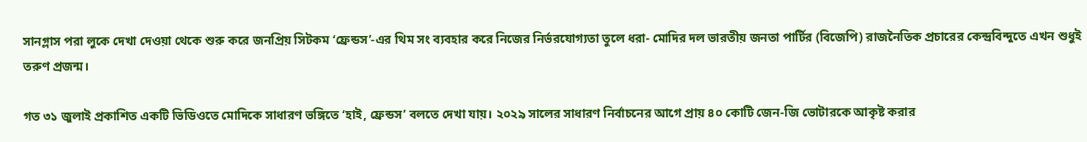সানগ্লাস পরা লুকে দেখা দেওয়া থেকে শুরু করে জনপ্রিয় সিটকম ‘ফ্রেন্ডস’-এর থিম সং ব্যবহার করে নিজের নির্ভরযোগ্যতা তুলে ধরা- মোদির দল ভারতীয় জনতা পার্টির (বিজেপি) রাজনৈতিক প্রচারের কেন্দ্রবিন্দুতে এখন শুধুই তরুণ প্রজন্ম।

গত ৩১ জুলাই প্রকাশিত একটি ভিডিওতে মোদিকে সাধারণ ভঙ্গিতে ‘হাই, ফ্রেন্ডস’ বলতে দেখা যায়। ২০২৯ সালের সাধারণ নির্বাচনের আগে প্রায় ৪০ কোটি জেন-জি ভোটারকে আকৃষ্ট করার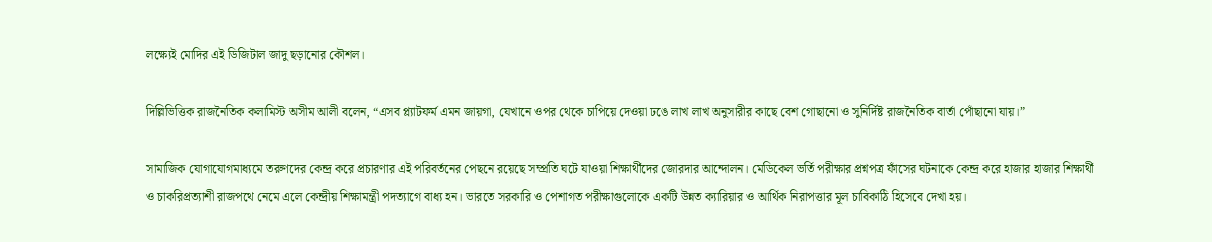লক্ষ্যেই মোদির এই ডিজিটাল জাদু ছড়ানোর কৌশল।

দিল্লিভিত্তিক রাজনৈতিক কলামিস্ট অসীম আলী বলেন, “এসব প্ল্যাটফর্ম এমন জায়গা, যেখানে ওপর থেকে চাপিয়ে দেওয়া ঢঙে লাখ লাখ অনুসারীর কাছে বেশ গোছানো ও সুনির্দিষ্ট রাজনৈতিক বার্তা পোঁছানো যায়।”

সামাজিক যোগাযোগমাধ্যমে তরুণদের কেন্দ্র করে প্রচারণার এই পরিবর্তনের পেছনে রয়েছে সম্প্রতি ঘটে যাওয়া শিক্ষার্থীদের জোরদার আন্দোলন। মেডিকেল ভর্তি পরীক্ষার প্রশ্নপত্র ফাঁসের ঘটনাকে কেন্দ্র করে হাজার হাজার শিক্ষার্থী ও চাকরিপ্রত্যাশী রাজপথে নেমে এলে কেন্দ্রীয় শিক্ষামন্ত্রী পদত্যাগে বাধ্য হন। ভারতে সরকারি ও পেশাগত পরীক্ষাগুলোকে একটি উন্নত ক্যারিয়ার ও আর্থিক নিরাপত্তার মূল চাবিকাঠি হিসেবে দেখা হয়।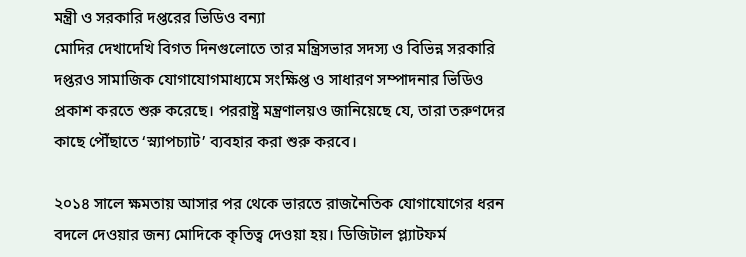মন্ত্রী ও সরকারি দপ্তরের ভিডিও বন্যা
মোদির দেখাদেখি বিগত দিনগুলোতে তার মন্ত্রিসভার সদস্য ও বিভিন্ন সরকারি দপ্তরও সামাজিক যোগাযোগমাধ্যমে সংক্ষিপ্ত ও সাধারণ সম্পাদনার ভিডিও প্রকাশ করতে শুরু করেছে। পররাষ্ট্র মন্ত্রণালয়ও জানিয়েছে যে, তারা তরুণদের কাছে পৌঁছাতে ‘স্ন্যাপচ্যাট’ ব্যবহার করা শুরু করবে।

২০১৪ সালে ক্ষমতায় আসার পর থেকে ভারতে রাজনৈতিক যোগাযোগের ধরন বদলে দেওয়ার জন্য মোদিকে কৃতিত্ব দেওয়া হয়। ডিজিটাল প্ল্যাটফর্ম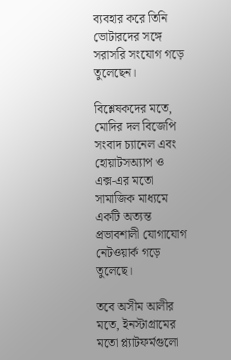ব্যবহার করে তিনি ভোটারদের সঙ্গে সরাসরি সংযোগ গড়ে তুলেছেন।

বিশ্লেষকদের মতে, মোদির দল বিজেপি সংবাদ চ্যানেল এবং হোয়াটসঅ্যাপ ও এক্স-এর মতো সামাজিক মাধ্যমে একটি অত্যন্ত প্রভাবশালী যোগাযোগ নেটওয়ার্ক গড়ে তুলেছে।

তবে অসীম আলীর মতে, ইনস্টাগ্রামের মতো প্ল্যাটফর্মগুলো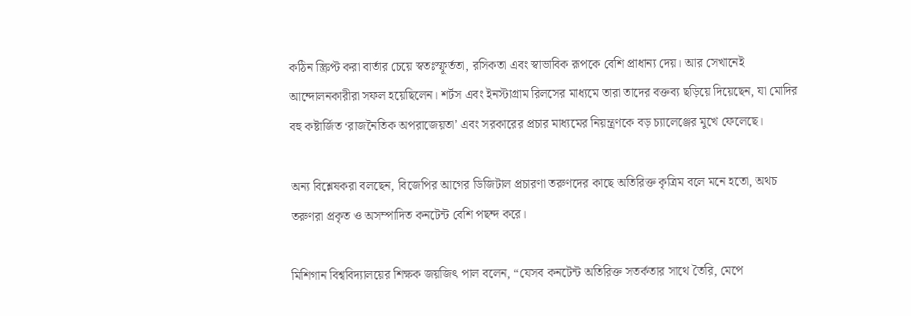কঠিন স্ক্রিপ্ট করা বার্তার চেয়ে স্বতঃস্ফূর্ততা, রসিকতা এবং স্বাভাবিক রূপকে বেশি প্রাধান্য দেয়। আর সেখানেই আন্দোলনকারীরা সফল হয়েছিলেন। শর্টস এবং ইনস্টাগ্রাম রিলসের মাধ্যমে তারা তাদের বক্তব্য ছড়িয়ে দিয়েছেন, যা মোদির বহু কষ্টার্জিত ‘রাজনৈতিক অপরাজেয়তা’ এবং সরকারের প্রচার মাধ্যমের নিয়ন্ত্রণকে বড় চ্যালেঞ্জের মুখে ফেলেছে।

অন্য বিশ্লেষকরা বলছেন, বিজেপির আগের ডিজিটাল প্রচারণা তরুণদের কাছে অতিরিক্ত কৃত্রিম বলে মনে হতো, অথচ তরুণরা প্রকৃত ও অসম্পাদিত কনটেন্ট বেশি পছন্দ করে।

মিশিগান বিশ্ববিদ্যালয়ের শিক্ষক জয়জিৎ পাল বলেন, “যেসব কনটেন্ট অতিরিক্ত সতর্কতার সাথে তৈরি, মেপে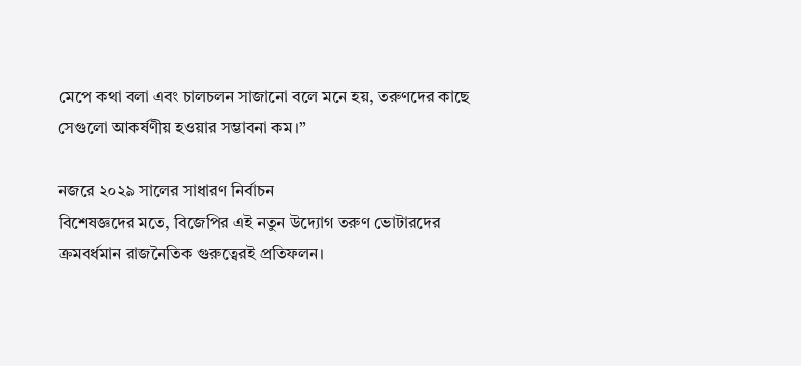মেপে কথা বলা এবং চালচলন সাজানো বলে মনে হয়, তরুণদের কাছে সেগুলো আকর্ষণীয় হওয়ার সম্ভাবনা কম।”

নজরে ২০২৯ সালের সাধারণ নির্বাচন
বিশেষজ্ঞদের মতে, বিজেপির এই নতুন উদ্যোগ তরুণ ভোটারদের ক্রমবর্ধমান রাজনৈতিক গুরুত্বেরই প্রতিফলন।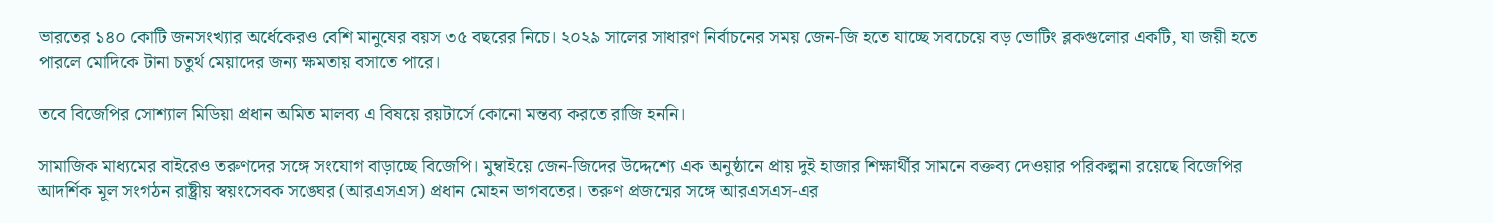ভারতের ১৪০ কোটি জনসংখ্যার অর্ধেকেরও বেশি মানুষের বয়স ৩৫ বছরের নিচে। ২০২৯ সালের সাধারণ নির্বাচনের সময় জেন-জি হতে যাচ্ছে সবচেয়ে বড় ভোটিং ব্লকগুলোর একটি, যা জয়ী হতে পারলে মোদিকে টানা চতুর্থ মেয়াদের জন্য ক্ষমতায় বসাতে পারে।

তবে বিজেপির সোশ্যাল মিডিয়া প্রধান অমিত মালব্য এ বিষয়ে রয়টার্সে কোনো মন্তব্য করতে রাজি হননি।

সামাজিক মাধ্যমের বাইরেও তরুণদের সঙ্গে সংযোগ বাড়াচ্ছে বিজেপি। মুম্বাইয়ে জেন-জিদের উদ্দেশ্যে এক অনুষ্ঠানে প্রায় দুই হাজার শিক্ষার্থীর সামনে বক্তব্য দেওয়ার পরিকল্পনা রয়েছে বিজেপির আদর্শিক মূল সংগঠন রাষ্ট্রীয় স্বয়ংসেবক সঙ্ঘের (আরএসএস) প্রধান মোহন ভাগবতের। তরুণ প্রজন্মের সঙ্গে আরএসএস-এর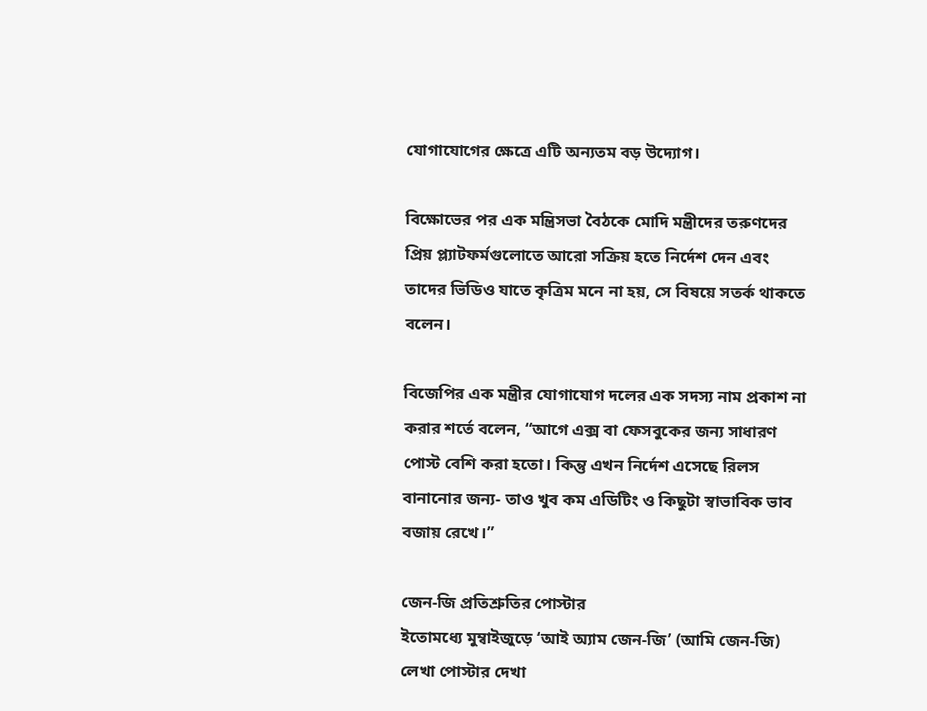যোগাযোগের ক্ষেত্রে এটি অন্যতম বড় উদ্যোগ।

বিক্ষোভের পর এক মন্ত্রিসভা বৈঠকে মোদি মন্ত্রীদের তরুণদের প্রিয় প্ল্যাটফর্মগুলোতে আরো সক্রিয় হতে নির্দেশ দেন এবং তাদের ভিডিও যাতে কৃত্রিম মনে না হয়, সে বিষয়ে সতর্ক থাকতে বলেন।

বিজেপির এক মন্ত্রীর যোগাযোগ দলের এক সদস্য নাম প্রকাশ না করার শর্তে বলেন, “আগে এক্স বা ফেসবুকের জন্য সাধারণ পোস্ট বেশি করা হতো। কিন্তু এখন নির্দেশ এসেছে রিলস বানানোর জন্য- তাও খুব কম এডিটিং ও কিছুটা স্বাভাবিক ভাব বজায় রেখে।”

জেন-জি প্রতিশ্রুতির পোস্টার
ইতোমধ্যে মুম্বাইজুড়ে ‘আই অ্যাম জেন-জি’ (আমি জেন-জি) লেখা পোস্টার দেখা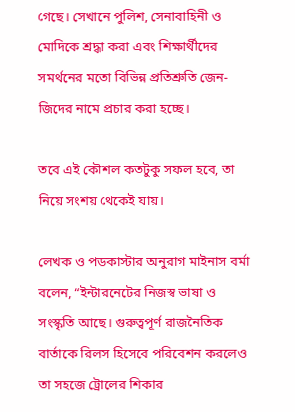গেছে। সেখানে পুলিশ, সেনাবাহিনী ও মোদিকে শ্রদ্ধা করা এবং শিক্ষার্থীদের সমর্থনের মতো বিভিন্ন প্রতিশ্রুতি জেন-জিদের নামে প্রচার করা হচ্ছে।

তবে এই কৌশল কতটুকু সফল হবে, তা নিয়ে সংশয় থেকেই যায়।

লেখক ও পডকাস্টার অনুরাগ মাইনাস বর্মা বলেন, “ইন্টারনেটের নিজস্ব ভাষা ও সংস্কৃতি আছে। গুরুত্বপূর্ণ রাজনৈতিক বার্তাকে রিলস হিসেবে পরিবেশন করলেও তা সহজে ট্রোলের শিকার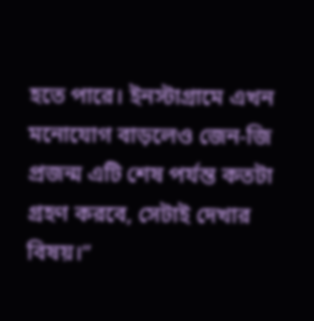হতে পারে। ইনস্টাগ্রামে এখন মনোযোগ বাড়লেও জেন-জি প্রজন্ম এটি শেষ পর্যন্ত কতটা গ্রহণ করবে, সেটাই দেখার বিষয়।”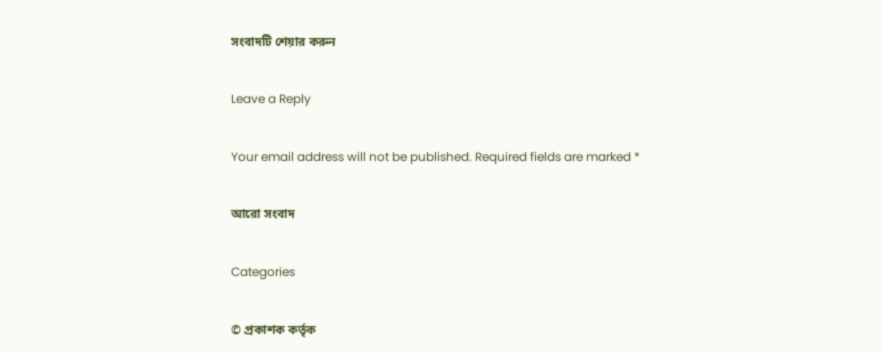সংবাদটি শেয়ার করুন

Leave a Reply

Your email address will not be published. Required fields are marked *

আরো সংবাদ

Categories

© প্রকাশক কর্তৃক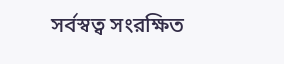সর্বস্বত্ব সংরক্ষিত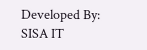Developed By: SISA IT